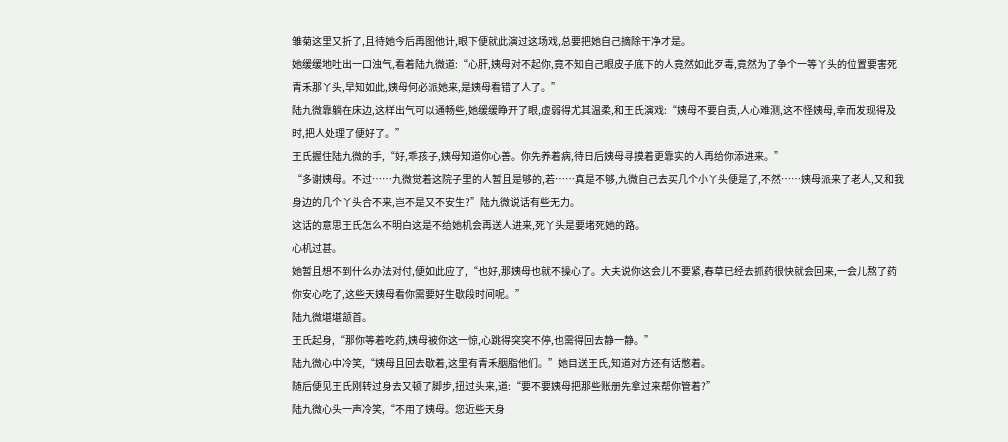雏菊这里又折了,且待她今后再图他计,眼下便就此演过这场戏,总要把她自己摘除干净才是。
她缓缓地吐出一口浊气,看着陆九微道:“心肝,姨母对不起你,竟不知自己眼皮子底下的人竟然如此歹毒,竟然为了争个一等丫头的位置要害死青禾那丫头,早知如此,姨母何必派她来,是姨母看错了人了。”
陆九微靠躺在床边,这样出气可以通畅些,她缓缓睁开了眼,虚弱得尤其温柔,和王氏演戏:“姨母不要自责,人心难测,这不怪姨母,幸而发现得及时,把人处理了便好了。”
王氏握住陆九微的手,“好,乖孩子,姨母知道你心善。你先养着病,待日后姨母寻摸着更靠实的人再给你添进来。”
“多谢姨母。不过……九微觉着这院子里的人暂且是够的,若……真是不够,九微自己去买几个小丫头便是了,不然……姨母派来了老人,又和我身边的几个丫头合不来,岂不是又不安生?”陆九微说话有些无力。
这话的意思王氏怎么不明白这是不给她机会再送人进来,死丫头是要堵死她的路。
心机过甚。
她暂且想不到什么办法对付,便如此应了,“也好,那姨母也就不操心了。大夫说你这会儿不要紧,春草已经去抓药很快就会回来,一会儿熬了药你安心吃了,这些天姨母看你需要好生歇段时间呢。”
陆九微堪堪颔首。
王氏起身,“那你等着吃药,姨母被你这一惊,心跳得突突不停,也需得回去静一静。”
陆九微心中冷笑,“姨母且回去歇着,这里有青禾胭脂他们。”她目送王氏,知道对方还有话憋着。
随后便见王氏刚转过身去又顿了脚步,扭过头来,道:“要不要姨母把那些账册先拿过来帮你管着?”
陆九微心头一声冷笑,“不用了姨母。您近些天身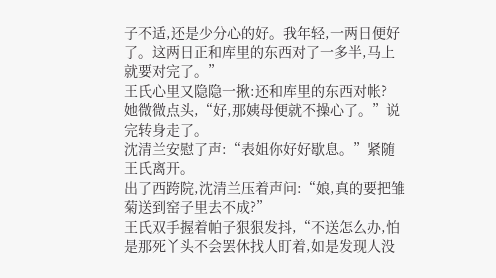子不适,还是少分心的好。我年轻,一两日便好了。这两日正和库里的东西对了一多半,马上就要对完了。”
王氏心里又隐隐一揪:还和库里的东西对帐?
她微微点头,“好,那姨母便就不操心了。”说完转身走了。
沈清兰安慰了声:“表姐你好好歇息。”紧随王氏离开。
出了西跨院,沈清兰压着声问:“娘,真的要把雏菊送到窑子里去不成?”
王氏双手握着帕子狠狠发抖,“不送怎么办,怕是那死丫头不会罢休找人盯着,如是发现人没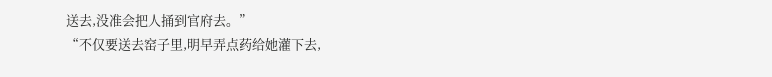送去,没准会把人捅到官府去。”
“不仅要送去窑子里,明早弄点药给她灌下去,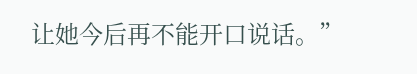让她今后再不能开口说话。”